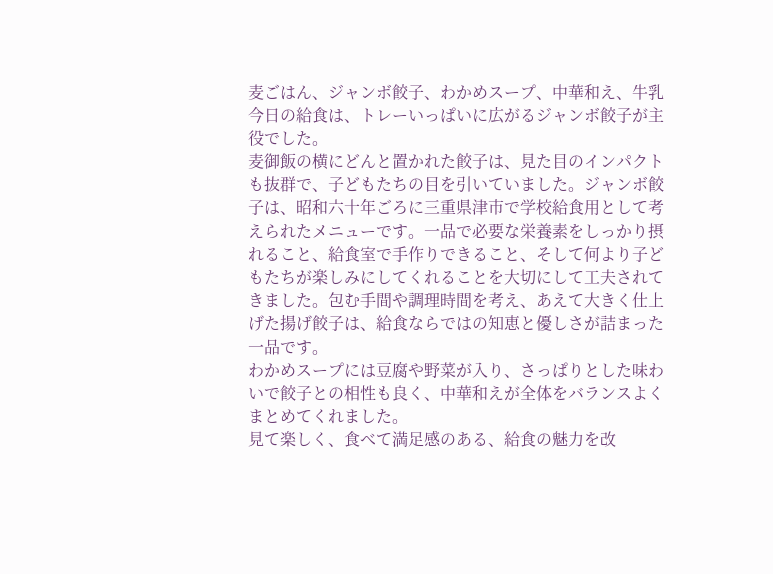麦ごはん、ジャンボ餃子、わかめスープ、中華和え、牛乳
今日の給食は、トレーいっぱいに広がるジャンボ餃子が主役でした。
麦御飯の横にどんと置かれた餃子は、見た目のインパクトも抜群で、子どもたちの目を引いていました。ジャンボ餃子は、昭和六十年ごろに三重県津市で学校給食用として考えられたメニューです。一品で必要な栄養素をしっかり摂れること、給食室で手作りできること、そして何より子どもたちが楽しみにしてくれることを大切にして工夫されてきました。包む手間や調理時間を考え、あえて大きく仕上げた揚げ餃子は、給食ならではの知恵と優しさが詰まった一品です。
わかめスープには豆腐や野菜が入り、さっぱりとした味わいで餃子との相性も良く、中華和えが全体をバランスよくまとめてくれました。
見て楽しく、食べて満足感のある、給食の魅力を改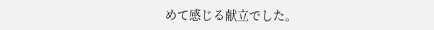めて感じる献立でした。